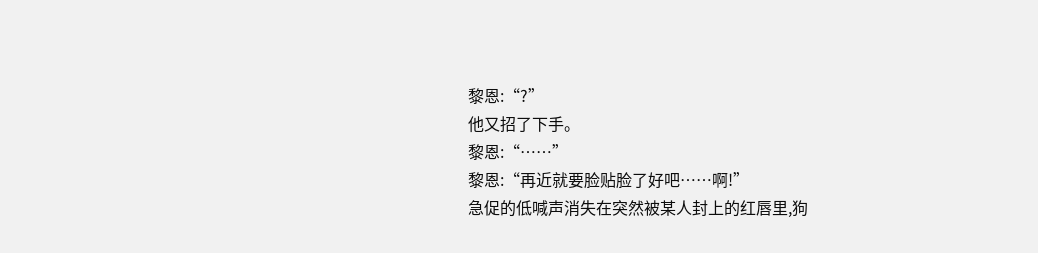黎恩:“?”
他又招了下手。
黎恩:“……”
黎恩:“再近就要脸贴脸了好吧……啊!”
急促的低喊声消失在突然被某人封上的红唇里,狗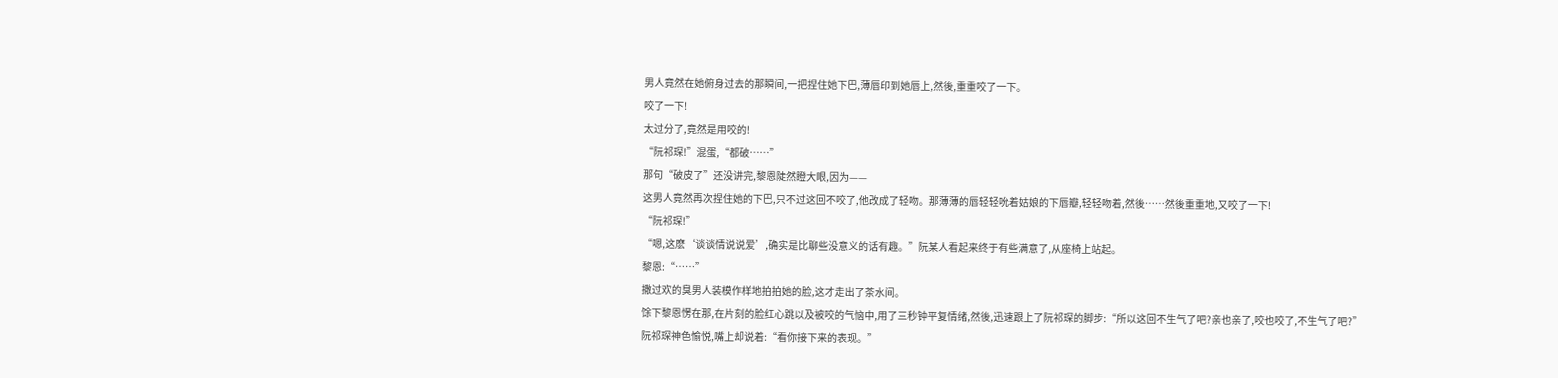男人竟然在她俯身过去的那瞬间,一把捏住她下巴,薄唇印到她唇上,然後,重重咬了一下。
咬了一下!
太过分了,竟然是用咬的!
“阮祁琛!”混蛋,“都破……”
那句“破皮了”还没讲完,黎恩陡然瞪大眼,因为——
这男人竟然再次捏住她的下巴,只不过这回不咬了,他改成了轻吻。那薄薄的唇轻轻吮着姑娘的下唇瓣,轻轻吻着,然後……然後重重地,又咬了一下!
“阮祁琛!”
“嗯,这麽‘谈谈情说说爱’,确实是比聊些没意义的话有趣。”阮某人看起来终于有些满意了,从座椅上站起。
黎恩:“……”
撒过欢的臭男人装模作样地拍拍她的脸,这才走出了茶水间。
馀下黎恩愣在那,在片刻的脸红心跳以及被咬的气恼中,用了三秒钟平复情绪,然後,迅速跟上了阮祁琛的脚步:“所以这回不生气了吧?亲也亲了,咬也咬了,不生气了吧?”
阮祁琛神色愉悦,嘴上却说着:“看你接下来的表现。”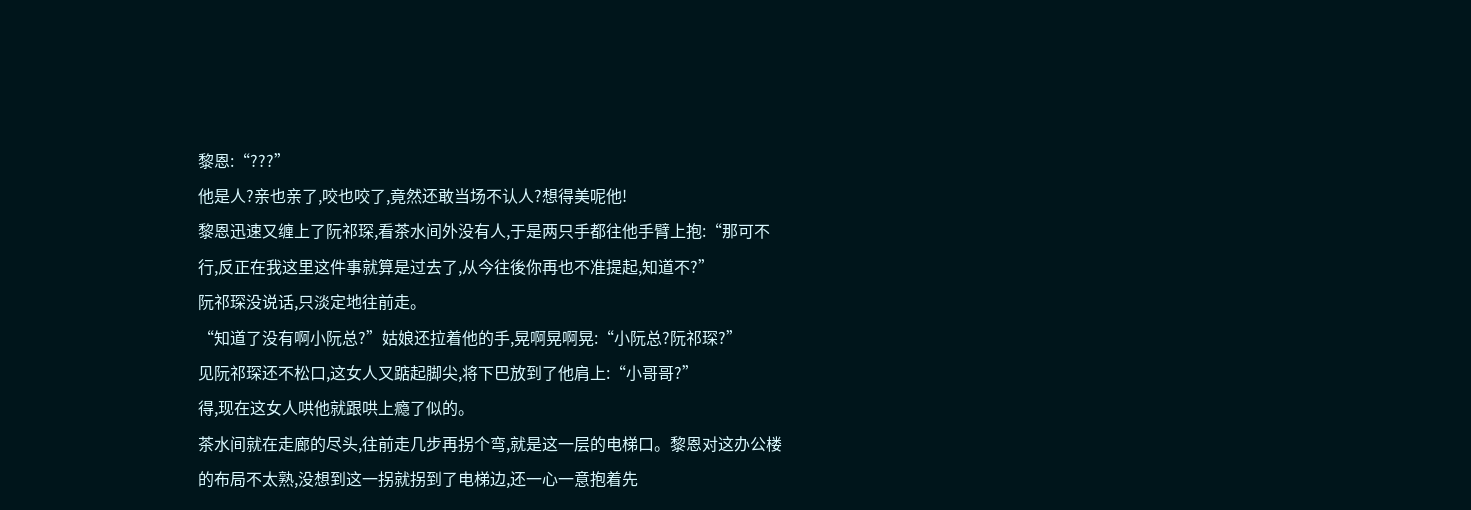黎恩:“???”
他是人?亲也亲了,咬也咬了,竟然还敢当场不认人?想得美呢他!
黎恩迅速又缠上了阮祁琛,看茶水间外没有人,于是两只手都往他手臂上抱:“那可不行,反正在我这里这件事就算是过去了,从今往後你再也不准提起,知道不?”
阮祁琛没说话,只淡定地往前走。
“知道了没有啊小阮总?”姑娘还拉着他的手,晃啊晃啊晃:“小阮总?阮祁琛?”
见阮祁琛还不松口,这女人又踮起脚尖,将下巴放到了他肩上:“小哥哥?”
得,现在这女人哄他就跟哄上瘾了似的。
茶水间就在走廊的尽头,往前走几步再拐个弯,就是这一层的电梯口。黎恩对这办公楼的布局不太熟,没想到这一拐就拐到了电梯边,还一心一意抱着先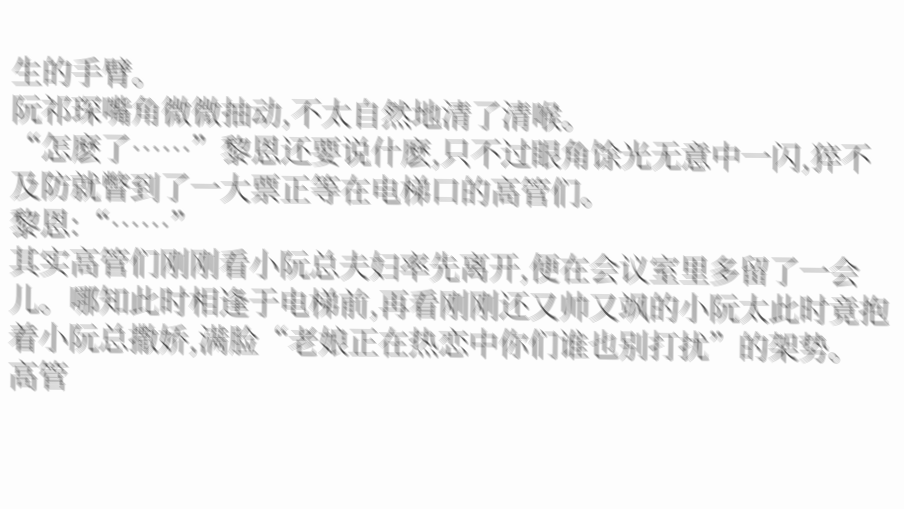生的手臂。
阮祁琛嘴角微微抽动,不太自然地清了清喉。
“怎麽了……”黎恩还要说什麽,只不过眼角馀光无意中一闪,猝不及防就瞥到了一大票正等在电梯口的高管们。
黎恩:“……”
其实高管们刚刚看小阮总夫妇率先离开,便在会议室里多留了一会儿。哪知此时相逢于电梯前,再看刚刚还又帅又飒的小阮太此时竟抱着小阮总撒娇,满脸“老娘正在热恋中你们谁也别打扰”的架势。
高管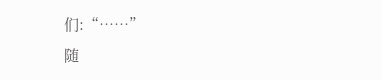们:“……”
随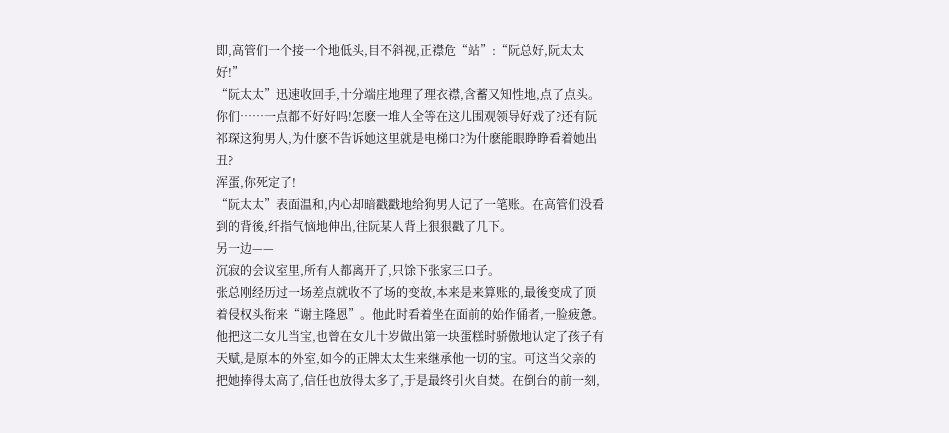即,高管们一个接一个地低头,目不斜视,正襟危“站”:“阮总好,阮太太好!”
“阮太太”迅速收回手,十分端庄地理了理衣襟,含蓄又知性地,点了点头。
你们……一点都不好好吗!怎麽一堆人全等在这儿围观领导好戏了?还有阮祁琛这狗男人,为什麽不告诉她这里就是电梯口?为什麽能眼睁睁看着她出丑?
浑蛋,你死定了!
“阮太太”表面温和,内心却暗戳戳地给狗男人记了一笔账。在高管们没看到的背後,纤指气恼地伸出,往阮某人背上狠狠戳了几下。
另一边——
沉寂的会议室里,所有人都离开了,只馀下张家三口子。
张总刚经历过一场差点就收不了场的变故,本来是来算账的,最後变成了顶着侵权头衔来“谢主隆恩”。他此时看着坐在面前的始作俑者,一脸疲惫。
他把这二女儿当宝,也曾在女儿十岁做出第一块蛋糕时骄傲地认定了孩子有天赋,是原本的外室,如今的正牌太太生来继承他一切的宝。可这当父亲的把她捧得太高了,信任也放得太多了,于是最终引火自焚。在倒台的前一刻,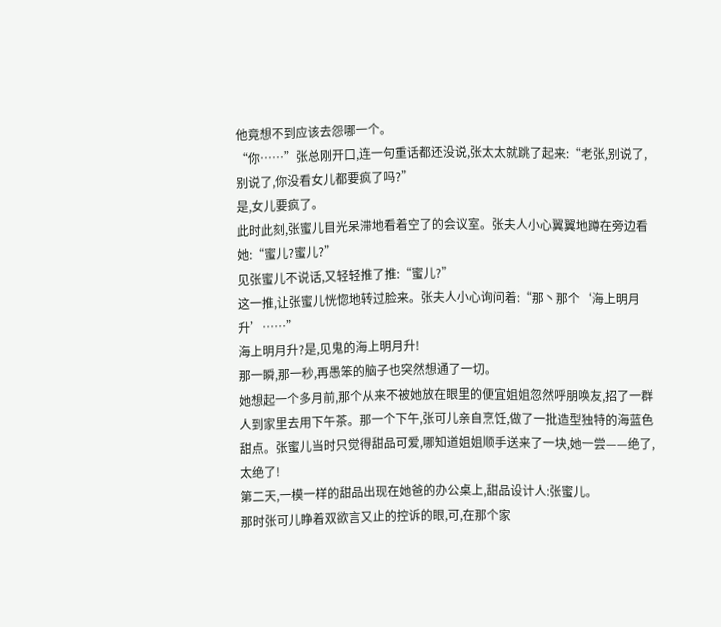他竟想不到应该去怨哪一个。
“你……”张总刚开口,连一句重话都还没说,张太太就跳了起来:“老张,别说了,别说了,你没看女儿都要疯了吗?”
是,女儿要疯了。
此时此刻,张蜜儿目光呆滞地看着空了的会议室。张夫人小心翼翼地蹲在旁边看她:“蜜儿?蜜儿?”
见张蜜儿不说话,又轻轻推了推:“蜜儿?”
这一推,让张蜜儿恍惚地转过脸来。张夫人小心询问着:“那丶那个‘海上明月升’……”
海上明月升?是,见鬼的海上明月升!
那一瞬,那一秒,再愚笨的脑子也突然想通了一切。
她想起一个多月前,那个从来不被她放在眼里的便宜姐姐忽然呼朋唤友,招了一群人到家里去用下午茶。那一个下午,张可儿亲自烹饪,做了一批造型独特的海蓝色甜点。张蜜儿当时只觉得甜品可爱,哪知道姐姐顺手送来了一块,她一尝——绝了,太绝了!
第二天,一模一样的甜品出现在她爸的办公桌上,甜品设计人:张蜜儿。
那时张可儿睁着双欲言又止的控诉的眼,可,在那个家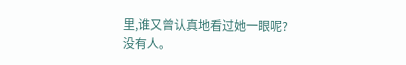里,谁又曾认真地看过她一眼呢?
没有人。